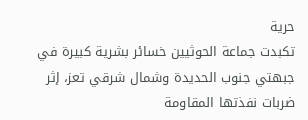حرية
تكبدت جماعة الحوثيين خسائر بشرية كبيرة في جبهتي جنوب الحديدة وشمال شرقي تعز، إثر ضربات نفذتها المقاومة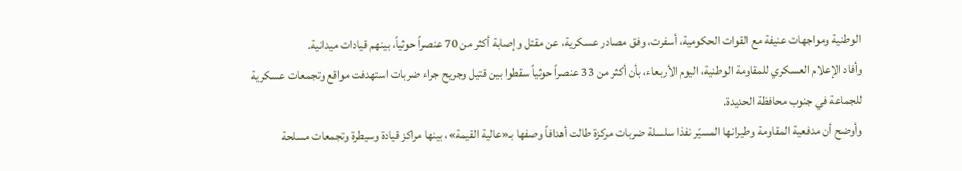الوطنية ومواجهات عنيفة مع القوات الحكومية، أسفرت، وفق مصادر عسكرية، عن مقتل وإصابة أكثر من 70 عنصراً حوثياً، بينهم قيادات ميدانية.
وأفاد الإعلام العسكري للمقاومة الوطنية، اليوم الأربعاء، بأن أكثر من 33 عنصراً حوثياً سقطوا بين قتيل وجريح جراء ضربات استهدفت مواقع وتجمعات عسكرية للجماعة في جنوب محافظة الحديدة.
وأوضح أن مدفعية المقاومة وطيرانها المسيّر نفذا سلسلة ضربات مركزة طالت أهدافاً وصفها بـ«عالية القيمة»، بينها مراكز قيادة وسيطرة وتجمعات مسلحة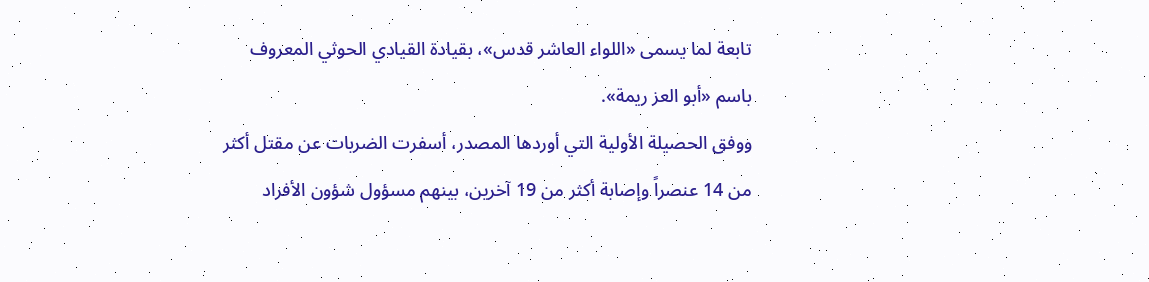تابعة لما يسمى «اللواء العاشر قدس»، بقيادة القيادي الحوثي المعروف باسم «أبو العز ريمة».
ووفق الحصيلة الأولية التي أوردها المصدر، أسفرت الضربات عن مقتل أكثر من 14 عنصراً وإصابة أكثر من 19 آخرين، بينهم مسؤول شؤون الأفراد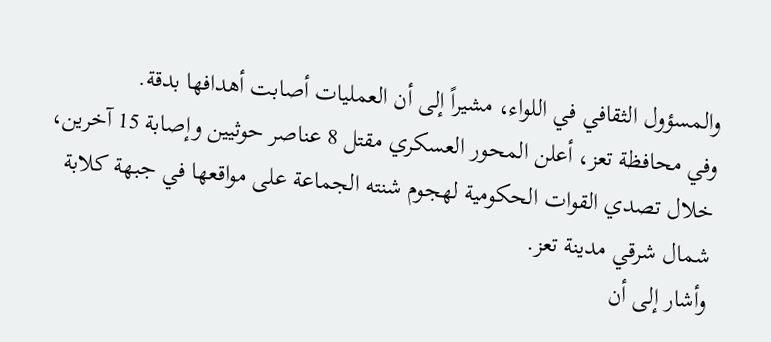والمسؤول الثقافي في اللواء، مشيراً إلى أن العمليات أصابت أهدافها بدقة.
وفي محافظة تعز، أعلن المحور العسكري مقتل 8 عناصر حوثيين وإصابة 15 آخرين، خلال تصدي القوات الحكومية لهجوم شنته الجماعة على مواقعها في جبهة كلابة شمال شرقي مدينة تعز.
وأشار إلى أن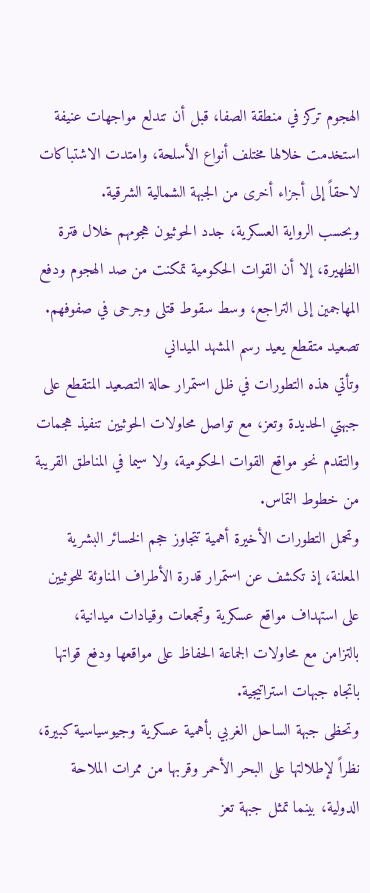الهجوم تركز في منطقة الصفا، قبل أن تندلع مواجهات عنيفة استخدمت خلالها مختلف أنواع الأسلحة، وامتدت الاشتباكات لاحقاً إلى أجزاء أخرى من الجبهة الشمالية الشرقية.
وبحسب الرواية العسكرية، جدد الحوثيون هجومهم خلال فترة الظهيرة، إلا أن القوات الحكومية تمكنت من صد الهجوم ودفع المهاجمين إلى التراجع، وسط سقوط قتلى وجرحى في صفوفهم.
تصعيد متقطع يعيد رسم المشهد الميداني
وتأتي هذه التطورات في ظل استمرار حالة التصعيد المتقطع على جبهتي الحديدة وتعز، مع تواصل محاولات الحوثيين تنفيذ هجمات والتقدم نحو مواقع القوات الحكومية، ولا سيما في المناطق القريبة من خطوط التماس.
وتحمل التطورات الأخيرة أهمية تتجاوز حجم الخسائر البشرية المعلنة، إذ تكشف عن استمرار قدرة الأطراف المناوئة للحوثيين على استهداف مواقع عسكرية وتجمعات وقيادات ميدانية، بالتزامن مع محاولات الجماعة الحفاظ على مواقعها ودفع قواتها باتجاه جبهات استراتيجية.
وتحظى جبهة الساحل الغربي بأهمية عسكرية وجيوسياسية كبيرة، نظراً لإطلالتها على البحر الأحمر وقربها من ممرات الملاحة الدولية، بينما تمثل جبهة تعز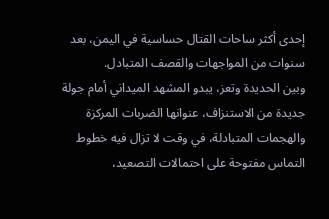إحدى أكثر ساحات القتال حساسية في اليمن، بعد سنوات من المواجهات والقصف المتبادل.
وبين الحديدة وتعز، يبدو المشهد الميداني أمام جولة جديدة من الاستنزاف، عنوانها الضربات المركزة والهجمات المتبادلة، في وقت لا تزال فيه خطوط التماس مفتوحة على احتمالات التصعيد،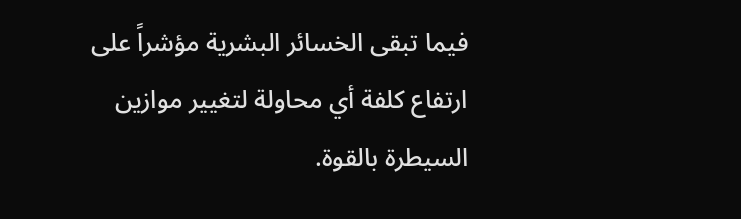فيما تبقى الخسائر البشرية مؤشراً على ارتفاع كلفة أي محاولة لتغيير موازين السيطرة بالقوة.